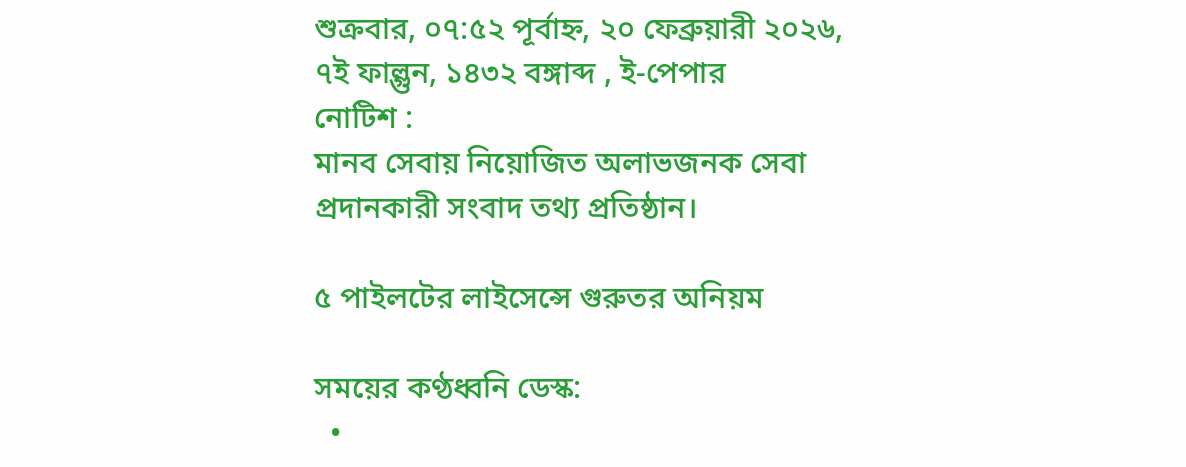শুক্রবার, ০৭:৫২ পূর্বাহ্ন, ২০ ফেব্রুয়ারী ২০২৬, ৭ই ফাল্গুন, ১৪৩২ বঙ্গাব্দ , ই-পেপার
নোটিশ :
মানব সেবায় নিয়োজিত অলাভজনক সেবা প্রদানকারী সংবাদ তথ্য প্রতিষ্ঠান।

৫ পাইলটের লাইসেন্সে গুরুতর অনিয়ম

সময়ের কণ্ঠধ্বনি ডেস্ক:
  •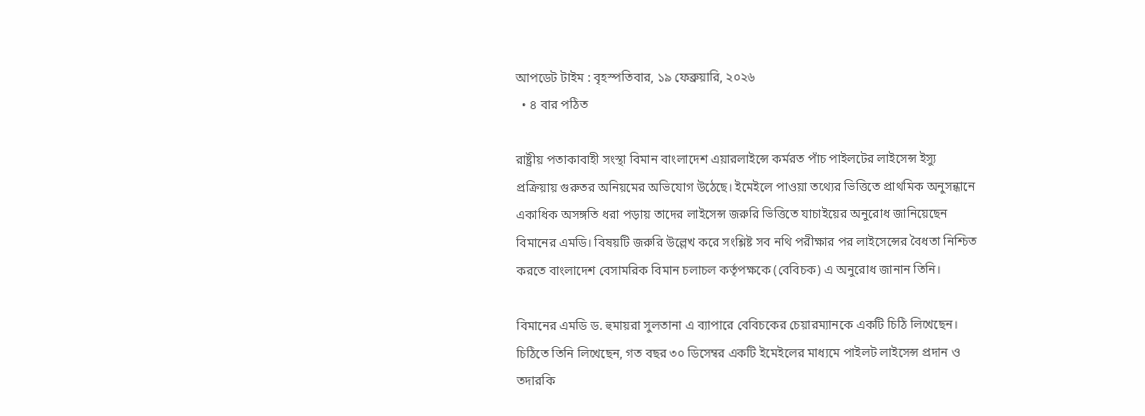আপডেট টাইম : বৃহস্পতিবার, ১৯ ফেব্রুয়ারি, ২০২৬
  • ৪ বার পঠিত

রাষ্ট্রীয় পতাকাবাহী সংস্থা বিমান বাংলাদেশ এয়ারলাইন্সে কর্মরত পাঁচ পাইলটের লাইসেন্স ইস্যু প্রক্রিয়ায় গুরুতর অনিয়মের অভিযোগ উঠেছে। ইমেইলে পাওয়া তথ্যের ভিত্তিতে প্রাথমিক অনুসন্ধানে একাধিক অসঙ্গতি ধরা পড়ায় তাদের লাইসেন্স জরুরি ভিত্তিতে যাচাইয়ের অনুরোধ জানিয়েছেন বিমানের এমডি। বিষয়টি জরুরি উল্লেখ করে সংশ্লিষ্ট সব নথি পরীক্ষার পর লাইসেন্সের বৈধতা নিশ্চিত করতে বাংলাদেশ বেসামরিক বিমান চলাচল কর্তৃপক্ষকে (বেবিচক) এ অনুরোধ জানান তিনি।

বিমানের এমডি ড. হুমায়রা সুলতানা এ ব্যাপারে বেবিচকের চেয়ারম্যানকে একটি চিঠি লিখেছেন। চিঠিতে তিনি লিখেছেন, গত বছর ৩০ ডিসেম্বর একটি ইমেইলের মাধ্যমে পাইলট লাইসেন্স প্রদান ও তদারকি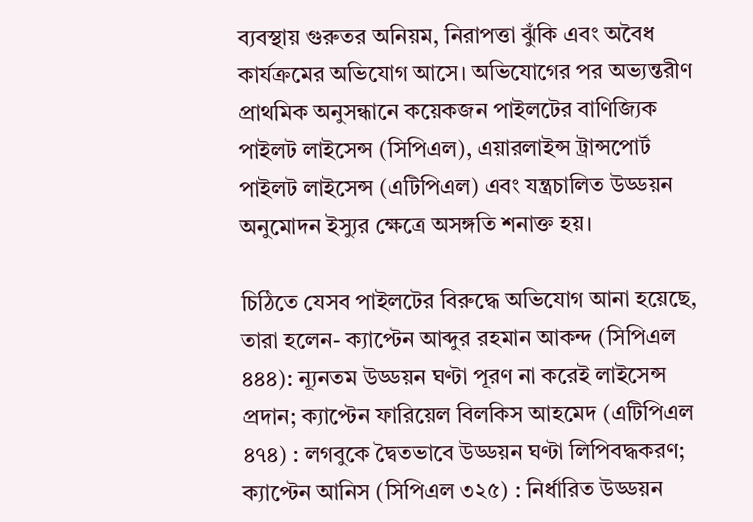ব্যবস্থায় গুরুতর অনিয়ম, নিরাপত্তা ঝুঁকি এবং অবৈধ কার্যক্রমের অভিযোগ আসে। অভিযোগের পর অভ্যন্তরীণ প্রাথমিক অনুসন্ধানে কয়েকজন পাইলটের বাণিজ্যিক পাইলট লাইসেন্স (সিপিএল), এয়ারলাইন্স ট্রান্সপোর্ট পাইলট লাইসেন্স (এটিপিএল) এবং যন্ত্রচালিত উড্ডয়ন অনুমোদন ইস্যুর ক্ষেত্রে অসঙ্গতি শনাক্ত হয়।

চিঠিতে যেসব পাইলটের বিরুদ্ধে অভিযোগ আনা হয়েছে, তারা হলেন- ক্যাপ্টেন আব্দুর রহমান আকন্দ (সিপিএল ৪৪৪): ন্যূনতম উড্ডয়ন ঘণ্টা পূরণ না করেই লাইসেন্স প্রদান; ক্যাপ্টেন ফারিয়েল বিলকিস আহমেদ (এটিপিএল ৪৭৪) : লগবুকে দ্বৈতভাবে উড্ডয়ন ঘণ্টা লিপিবদ্ধকরণ; ক্যাপ্টেন আনিস (সিপিএল ৩২৫) : নির্ধারিত উড্ডয়ন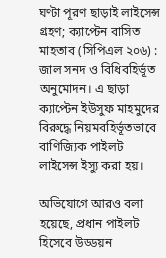ঘণ্টা পূরণ ছাড়াই লাইসেন্স গ্রহণ; ক্যাপ্টেন বাসিত মাহতাব (সিপিএল ২০৬) : জাল সনদ ও বিধিবহির্ভূত অনুমোদন। এ ছাড়া ক্যাপ্টেন ইউসুফ মাহমুদের বিরুদ্ধে নিয়মবহির্ভূতভাবে বাণিজ্যিক পাইলট লাইসেন্স ইস্যু করা হয়।

অভিযোগে আরও বলা হয়েছে, প্রধান পাইলট হিসেবে উড্ডয়ন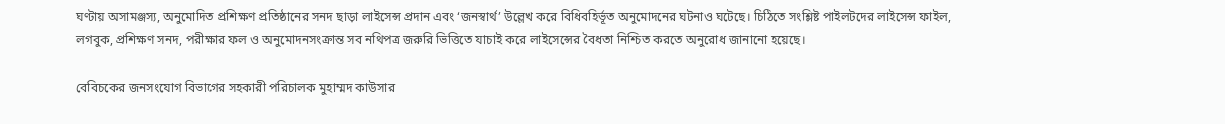ঘণ্টায় অসামঞ্জস্য, অনুমোদিত প্রশিক্ষণ প্রতিষ্ঠানের সনদ ছাড়া লাইসেন্স প্রদান এবং ‘জনস্বার্থ’ উল্লেখ করে বিধিবহির্ভূত অনুমোদনের ঘটনাও ঘটেছে। চিঠিতে সংশ্লিষ্ট পাইলটদের লাইসেন্স ফাইল, লগবুক, প্রশিক্ষণ সনদ, পরীক্ষার ফল ও অনুমোদনসংক্রান্ত সব নথিপত্র জরুরি ভিত্তিতে যাচাই করে লাইসেন্সের বৈধতা নিশ্চিত করতে অনুরোধ জানানো হয়েছে।

বেবিচকের জনসংযোগ বিভাগের সহকারী পরিচালক মুহাম্মদ কাউসার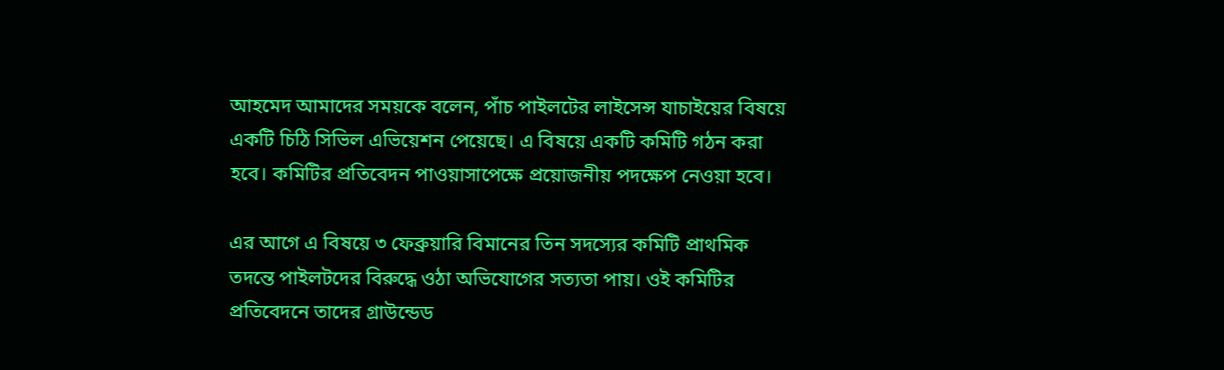আহমেদ আমাদের সময়কে বলেন, পাঁচ পাইলটের লাইসেন্স যাচাইয়ের বিষয়ে একটি চিঠি সিভিল এভিয়েশন পেয়েছে। এ বিষয়ে একটি কমিটি গঠন করা হবে। কমিটির প্রতিবেদন পাওয়াসাপেক্ষে প্রয়োজনীয় পদক্ষেপ নেওয়া হবে।

এর আগে এ বিষয়ে ৩ ফেব্রুয়ারি বিমানের তিন সদস্যের কমিটি প্রাথমিক তদন্তে পাইলটদের বিরুদ্ধে ওঠা অভিযোগের সত্যতা পায়। ওই কমিটির প্রতিবেদনে তাদের গ্রাউন্ডেড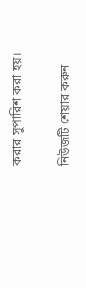করার সুপারিশ করা হয়।

নিউজটি শেয়ার করুন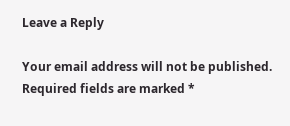Leave a Reply

Your email address will not be published. Required fields are marked *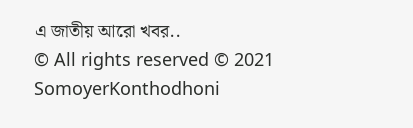এ জাতীয় আরো খবর..
© All rights reserved © 2021 SomoyerKonthodhoni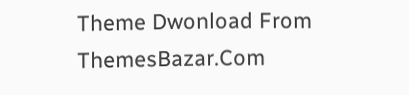Theme Dwonload From ThemesBazar.Com